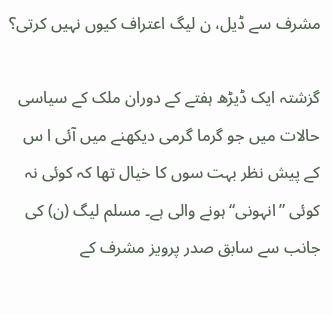مشرف سے ڈیل، ن لیگ اعتراف کیوں نہیں کرتی؟

گزشتہ ایک ڈیڑھ ہفتے کے دوران ملک کے سیاسی حالات میں جو گرما گرمی دیکھنے میں آئی ا س کے پیش نظر بہت سوں کا خیال تھا کہ کوئی نہ کوئی ”انہونی“ ہونے والی ہے۔ مسلم لیگ (ن) کی جانب سے سابق صدر پرویز مشرف کے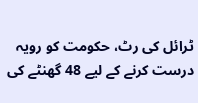ٹرائل کی رٹ، حکومت کو رویہ درست کرنے کے لیے 48 گھنٹے کی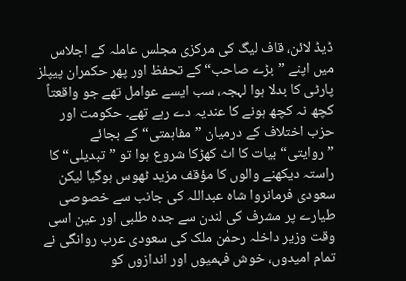ڈیڈ لائن، قاف لیگ کی مرکزی مجلس عاملہ کے اجلاس میں اپنے ”بڑے صاحب“ کے تحفظ اور پھر حکمران پیپلز پارٹی کا بدلا ہوا لہجہ، سب ایسے عوامل تھے جو واقعتاً کچھ نہ کچھ ہونے کا عندیہ دے رہے تھے۔ حکومت اور حزب اختلاف کے درمیان ”مفاہمتی“ کے بجائے ”روایتی“ بیات کا اٹ کھڑکا شروع ہوا تو ”تبدیلی“ کا راستہ دیکھنے والوں کا مؤقف مزید ٹھوس ہوگیا لیکن سعودی فرمانروا شاہ عبداللہ کی جانب سے خصوصی طیارے پر مشرف کی لندن سے جدہ طلبی اور عین اسی وقت وزیر داخلہ رحمٰن ملک کی سعودی عرب روانگی نے تمام امیدوں، خوش فہمیوں اور اندازوں کو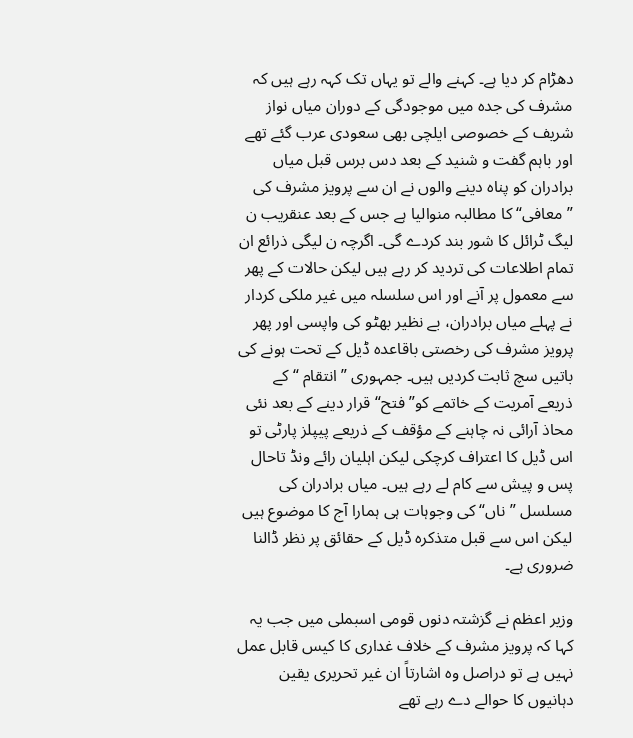دھڑام کر دیا ہے۔ کہنے والے تو یہاں تک کہہ رہے ہیں کہ مشرف کی جدہ میں موجودگی کے دوران میاں نواز شریف کے خصوصی ایلچی بھی سعودی عرب گئے تھے اور باہم گفت و شنید کے بعد دس برس قبل میاں برادران کو پناہ دینے والوں نے ان سے پرویز مشرف کی ”معافی“ کا مطالبہ منوالیا ہے جس کے بعد عنقریب ن لیگ ٹرائل کا شور بند کردے گی۔ اگرچہ ن لیگی ذرائع ان تمام اطلاعات کی تردید کر رہے ہیں لیکن حالات کے پھر سے معمول پر آنے اور اس سلسلہ میں غیر ملکی کردار نے پہلے میاں برادران، بے نظیر بھٹو کی واپسی اور پھر پرویز مشرف کی رخصتی باقاعدہ ڈیل کے تحت ہونے کی باتیں سچ ثابت کردیں ہیں۔ جمہوری ”انتقام “ کے ذریعے آمریت کے خاتمے کو”فتح“قرار دینے کے بعد نئی محاذ آرائی نہ چاہنے کے مؤقف کے ذریعے پیپلز پارٹی تو اس ڈیل کا اعتراف کرچکی لیکن اہلیان رائے ونڈ تاحال پس و پیش سے کام لے رہے ہیں۔ میاں برادران کی مسلسل ”ناں“ کی وجوہات ہی ہمارا آج کا موضوع ہیں لیکن اس سے قبل متذکرہ ڈیل کے حقائق پر نظر ڈالنا ضروری ہے۔

وزیر اعظم نے گزشتہ دنوں قومی اسبملی میں جب یہ کہا کہ پرویز مشرف کے خلاف غداری کا کیس قابل عمل نہیں ہے تو دراصل وہ اشارتاً ان غیر تحریری یقین دہانیوں کا حوالے دے رہے تھے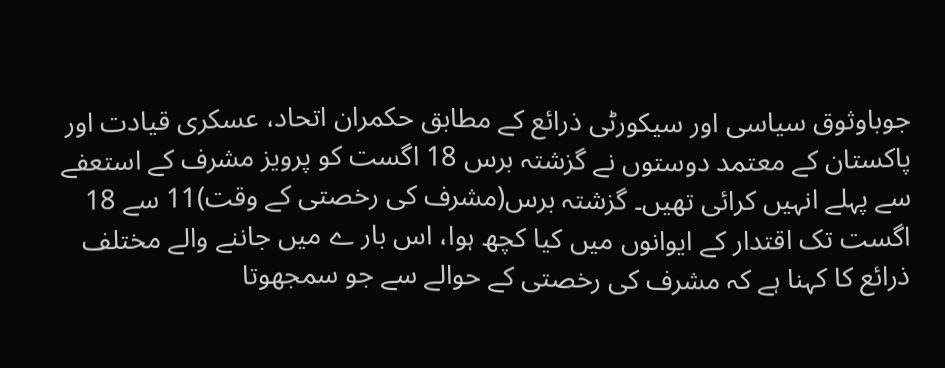جوباوثوق سیاسی اور سیکورٹی ذرائع کے مطابق حکمران اتحاد، عسکری قیادت اور پاکستان کے معتمد دوستوں نے گزشتہ برس 18 اگست کو پرویز مشرف کے استعفے سے پہلے انہیں کرائی تھیں۔ گزشتہ برس(مشرف کی رخصتی کے وقت)11 سے 18 اگست تک اقتدار کے ایوانوں میں کیا کچھ ہوا، اس بار ے میں جاننے والے مختلف ذرائع کا کہنا ہے کہ مشرف کی رخصتی کے حوالے سے جو سمجھوتا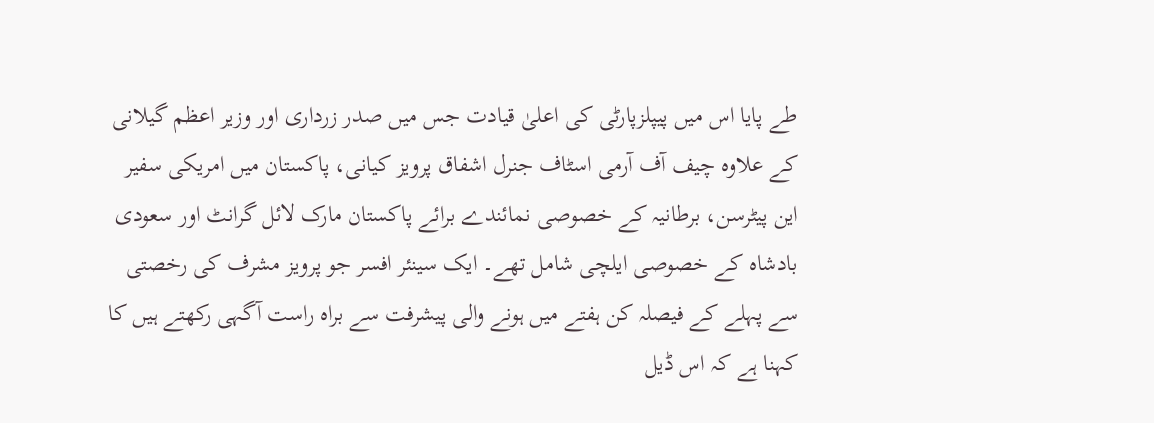طے پایا اس میں پیپلزپارٹی کی اعلیٰ قیادت جس میں صدر زرداری اور وزیر اعظم گیلانی کے علاوہ چیف آف آرمی اسٹاف جنرل اشفاق پرویز کیانی، پاکستان میں امریکی سفیر این پیٹرسن، برطانیہ کے خصوصی نمائندے برائے پاکستان مارک لائل گرانٹ اور سعودی بادشاہ کے خصوصی ایلچی شامل تھے۔ ایک سینئر افسر جو پرویز مشرف کی رخصتی سے پہلے کے فیصلہ کن ہفتے میں ہونے والی پیشرفت سے براہ راست آگہی رکھتے ہیں کا کہنا ہے کہ اس ڈیل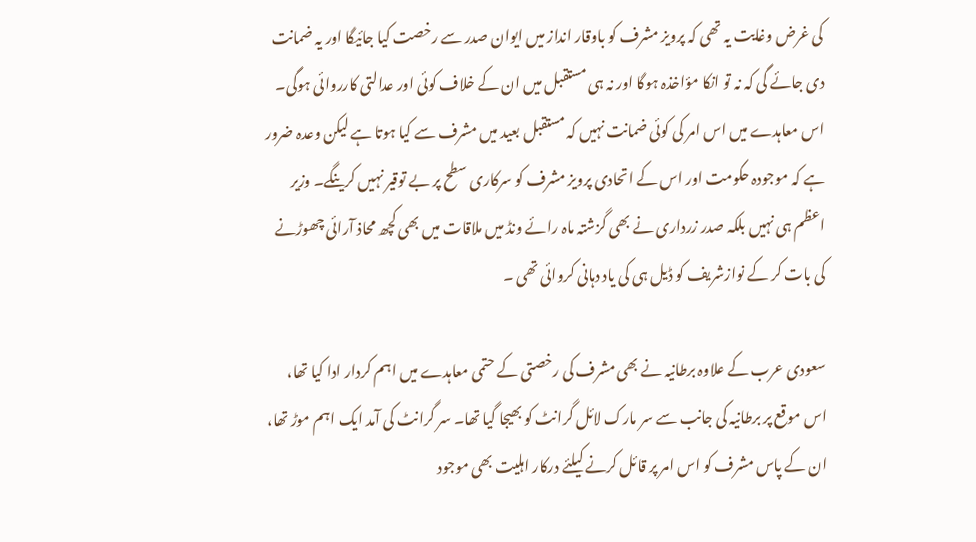کی غرض وغایت یہ تھی کہ پرویز مشرف کو باوقار انداز میں ایوان صدر سے رخصت کیا جائیگا اور یہ ضمانت دی جائے گی کہ نہ تو انکا مؤاخذہ ہوگا اور نہ ہی مستقبل میں ان کے خلاف کوئی اور عدالتی کارروائی ہوگی۔ اس معاہدے میں اس امر کی کوئی ضمانت نہیں کہ مستقبل بعید میں مشرف سے کیا ہوتا ہے لیکن وعدہ ضرور ہے کہ موجودہ حکومت اور اس کے اتحادی پرویز مشرف کو سرکاری سطح پر بے توقیر نہیں کرینگے۔ وزیر اعظم ہی نہیں بلکہ صدر زرداری نے بھی گزشتہ ماہ رائے ونڈ میں ملاقات میں بھی کچھ محاذ آرائی چھوڑنے کی بات کر کے نوازشریف کو ڈیل ہی کی یاد دہانی کروائی تھی ۔

سعودی عرب کے علاوہ برطانیہ نے بھی مشرف کی رخصتی کے حتمی معاہدے میں اہم کردار ادا کیا تھا، اس موقع پر برطانیہ کی جانب سے سر مارک لائل گرانٹ کو بھیجا گیا تھا۔ سر گرانٹ کی آمد ایک اہم موڑ تھا، ان کے پاس مشرف کو اس امر پر قائل کرنے کیلئے درکار اہلیت بھی موجود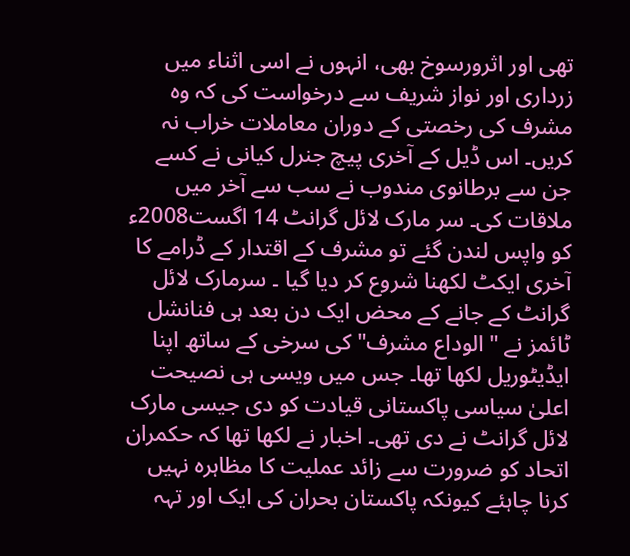تھی اور اثرورسوخ بھی، انہوں نے اسی اثناء میں زرداری اور نواز شریف سے درخواست کی کہ وہ مشرف کی رخصتی کے دوران معاملات خراب نہ کریں۔ اس ڈیل کے آخری پیچ جنرل کیانی نے کسے جن سے برطانوی مندوب نے سب سے آخر میں ملاقات کی۔ سر مارک لائل گرانٹ 14 اگست2008ء کو واپس لندن گئے تو مشرف کے اقتدار کے ڈرامے کا آخری ایکٹ لکھنا شروع کر دیا گیا ۔ سرمارک لائل گرانٹ کے جانے کے محض ایک دن بعد ہی فنانشل ٹائمز نے " الوداع مشرف" کی سرخی کے ساتھ اپنا ایڈیٹوریل لکھا تھا۔ جس میں ویسی ہی نصیحت اعلیٰ سیاسی پاکستانی قیادت کو دی جیسی مارک لائل گرانٹ نے دی تھی۔ اخبار نے لکھا تھا کہ حکمران اتحاد کو ضرورت سے زائد عملیت کا مظاہرہ نہیں کرنا چاہئے کیونکہ پاکستان بحران کی ایک اور تہہ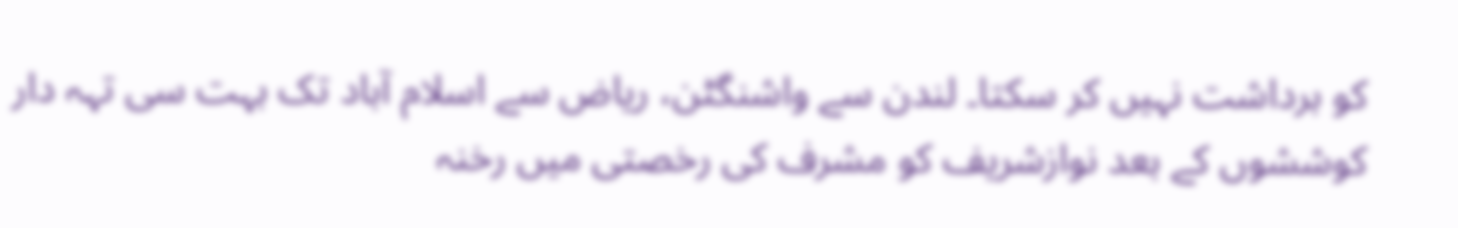کو برداشت نہیں کر سکتا۔ لندن سے واشنگٹن، ریاض سے اسلام آباد تک بہت سی تہہ دار کوششوں کے بعد نوازشریف کو مشرف کی رخصتی میں رخنہ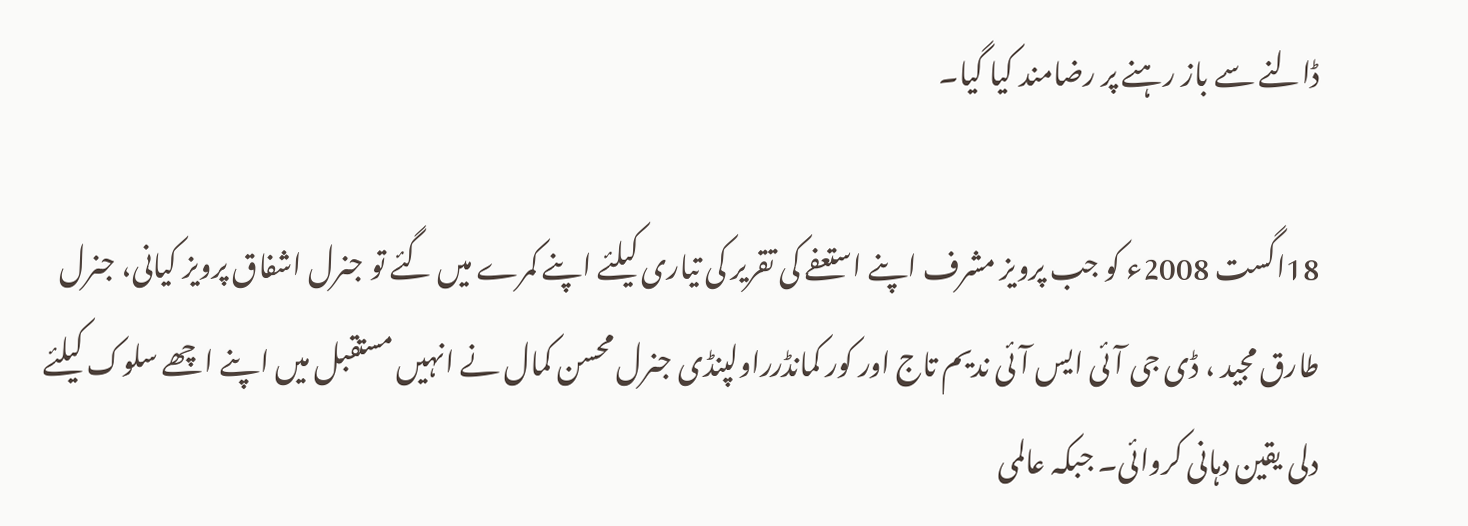ڈالنے سے باز رہنے پر رضامند کیا گیا۔

18اگست 2008ء کو جب پرویز مشرف اپنے استعفے کی تقریر کی تیاری کیلئے اپنے کمرے میں گئے تو جنرل اشفاق پرویز کیانی، جنرل طارق مجید ، ڈی جی آئی ایس آئی ندیم تاج اور کور کمانڈرراولپنڈی جنرل محسن کمال نے انہیں مستقبل میں اپنے اچھے سلوک کیلئے دلی یقین دہانی کروائی۔ جبکہ عالمی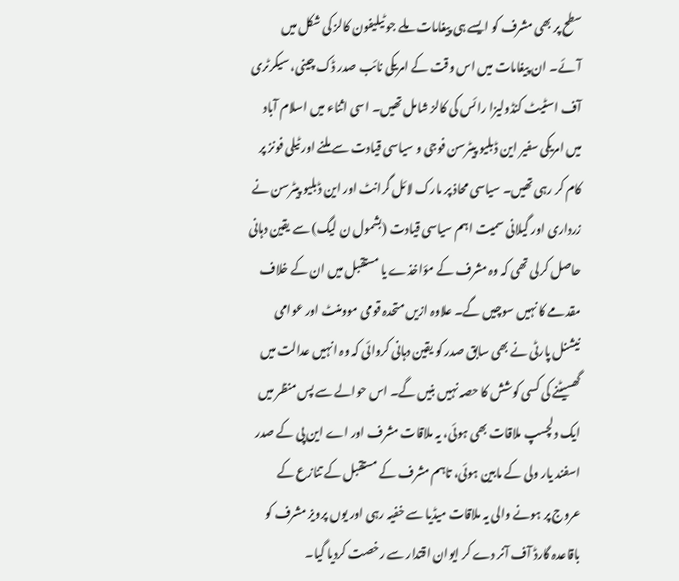سطح پر بھی مشرف کو ایسے ہی پیغامات ملے جو ٹیلیفون کالز کی شکل میں آئے۔ ان پیغامات میں اس وقت کے امریکی نائب صدر ڈک چینی، سیکرٹری آف اسٹیٹ کنڈولیزا رائس کی کالز شامل تھیں۔ اسی اثناء میں اسلام آباد میں امریکی سفیر این ڈبلیو پیٹرسن فوجی و سیاسی قیادت سے ملنے اور ٹیلی فونز پر کام کر رہی تھیں۔ سیاسی محاذ پر مارک لائل گرانٹ اور این ڈبلیو پیٹرسن نے زرداری اور گیلانی سمیت اہم سیاسی قیادت (بشمول ن لیگ) سے یقین دہانی حاصل کرلی تھی کہ وہ مشرف کے مؤاخذے یا مستقبل میں ان کے خلاف مقدمے کا نہیں سوچیں گے۔ علاوہ ازیں متحدہ قومی موومنٹ اور عوامی نیشنل پارٹی نے بھی سابق صدر کو یقین دہانی کروائی کہ وہ انہیں عدالت میں گھسیٹنے کی کسی کوشش کا حصہ نہیں بنیں گے۔ اس حوالے سے پس منظر میں ایک دلچسپ ملاقات بھی ہوئی، یہ ملاقات مشرف اور اے این پی کے صدر اسفند یار ولی کے مابین ہوئی، تاہم مشرف کے مستقبل کے تنازع کے عروج پر ہونے والی یہ ملاقات میڈیا سے خفیہ رہی اور یوں پرویز مشرف کو باقاعدہ گارڈ آف آنر دے کر ایوان اقتدار سے رخصت کردیا گیا۔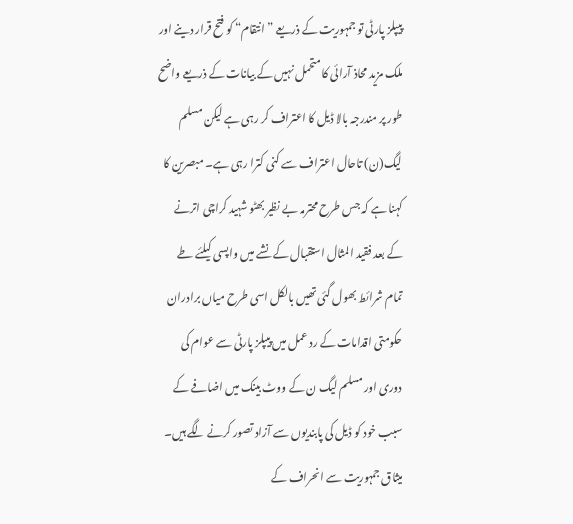پیپلز پارٹی تو جمہوریت کے ذریعے ”انتقام“ کو فتح قرار دینے اور ملک مزید محاذ آرائی کا متحمل نہیں کے بیانات کے ذریعے واضح طور پر مندرجہ بالا ڈیل کا اعتراف کر رہی ہے لیکن مسلم لیگ(ن) تاحال اعتراف سے کنی کترا رہی ہے۔ مبصرین کا کہنا ہے کہ جس طرح محترمہ بے نظیر بھٹو شہید کراچی اترنے کے بعد فقید المثال استقبال کے نشے میں واپسی کیلئے طے تمام شرائط بھول گئی تھیں بالکل اسی طرح میاں برادران حکومتی اقدامات کے رد عمل میں پیپلز پارٹی سے عوام کی دوری اور مسلم لیگ ن کے ووٹ بینک میں اضافے کے سبب خود کو ڈیل کی پابندیوں سے آزاد تصور کرنے لگے ہیں۔ میثاق جمہوریت سے انحراف کے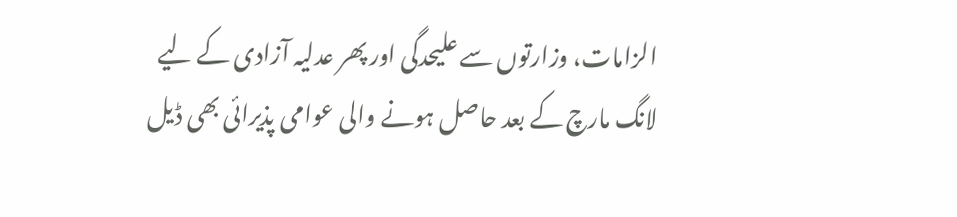الزامات، وزارتوں سے علیحدگی اور پھر عدلیہ آزادی کے لیے لانگ مارچ کے بعد حاصل ہونے والی عوامی پذیرائی بھی ڈیل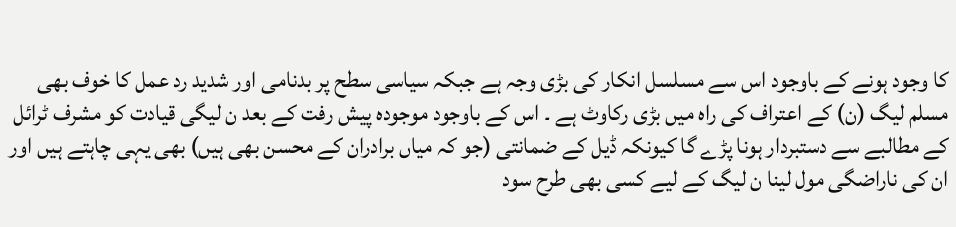کا وجود ہونے کے باوجود اس سے مسلسل انکار کی بڑی وجہ ہے جبکہ سیاسی سطح پر بدنامی اور شدید رد عمل کا خوف بھی مسلم لیگ (ن) کے اعتراف کی راہ میں بڑی رکاوٹ ہے ۔ اس کے باوجود موجودہ پیش رفت کے بعد ن لیگی قیادت کو مشرف ٹرائل کے مطالبے سے دستبردار ہونا پڑے گا کیونکہ ڈیل کے ضمانتی (جو کہ میاں برادران کے محسن بھی ہیں) بھی یہی چاہتے ہیں اور ان کی ناراضگی مول لینا ن لیگ کے لیے کسی بھی طرح سود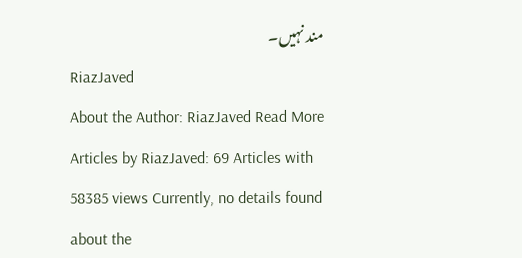مند نہیں۔
RiazJaved
About the Author: RiazJaved Read More Articles by RiazJaved: 69 Articles with 58385 views Currently, no details found about the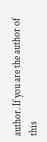author. If you are the author of this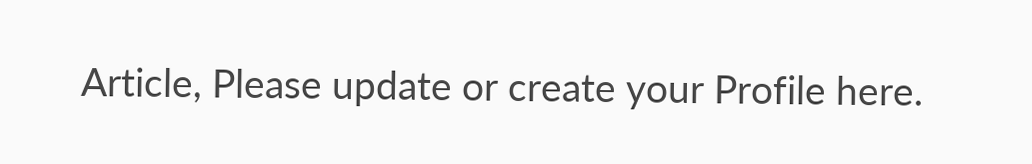Article, Please update or create your Profile here.